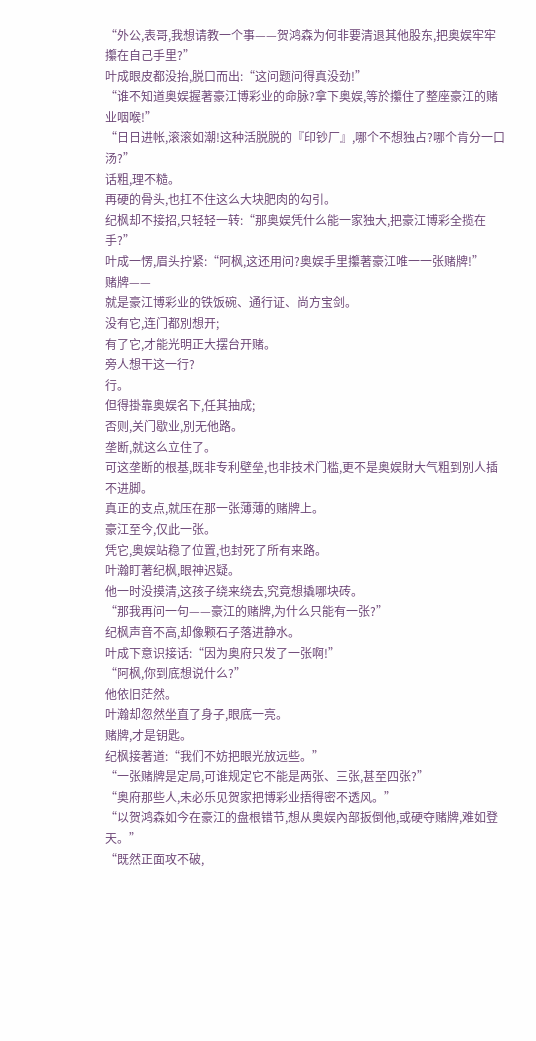“外公,表哥,我想请教一个事——贺鸿森为何非要清退其他股东,把奥娱牢牢攥在自己手里?”
叶成眼皮都没抬,脱口而出:“这问题问得真没劲!”
“谁不知道奥娱握著豪江博彩业的命脉?拿下奥娱,等於攥住了整座豪江的赌业咽喉!”
“日日进帐,滚滚如潮!这种活脱脱的『印钞厂』,哪个不想独占?哪个肯分一口汤?”
话粗,理不糙。
再硬的骨头,也扛不住这么大块肥肉的勾引。
纪枫却不接招,只轻轻一转:“那奥娱凭什么能一家独大,把豪江博彩全揽在手?”
叶成一愣,眉头拧紧:“阿枫,这还用问?奥娱手里攥著豪江唯一一张赌牌!”
赌牌——
就是豪江博彩业的铁饭碗、通行证、尚方宝剑。
没有它,连门都別想开;
有了它,才能光明正大摆台开赌。
旁人想干这一行?
行。
但得掛靠奥娱名下,任其抽成;
否则,关门歇业,別无他路。
垄断,就这么立住了。
可这垄断的根基,既非专利壁垒,也非技术门槛,更不是奥娱財大气粗到別人插不进脚。
真正的支点,就压在那一张薄薄的赌牌上。
豪江至今,仅此一张。
凭它,奥娱站稳了位置,也封死了所有来路。
叶瀚盯著纪枫,眼神迟疑。
他一时没摸清,这孩子绕来绕去,究竟想撬哪块砖。
“那我再问一句——豪江的赌牌,为什么只能有一张?”
纪枫声音不高,却像颗石子落进静水。
叶成下意识接话:“因为奥府只发了一张啊!”
“阿枫,你到底想说什么?”
他依旧茫然。
叶瀚却忽然坐直了身子,眼底一亮。
赌牌,才是钥匙。
纪枫接著道:“我们不妨把眼光放远些。”
“一张赌牌是定局,可谁规定它不能是两张、三张,甚至四张?”
“奥府那些人,未必乐见贺家把博彩业捂得密不透风。”
“以贺鸿森如今在豪江的盘根错节,想从奥娱內部扳倒他,或硬夺赌牌,难如登天。”
“既然正面攻不破,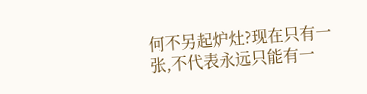何不另起炉灶?现在只有一张,不代表永远只能有一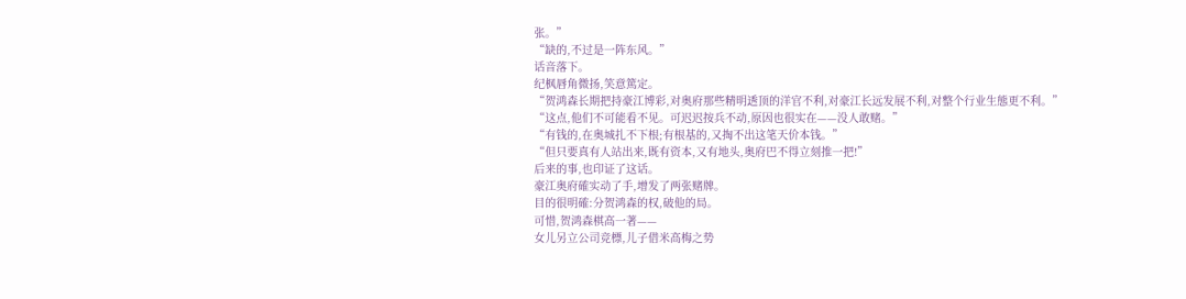张。”
“缺的,不过是一阵东风。”
话音落下。
纪枫唇角微扬,笑意篤定。
“贺鸿森长期把持豪江博彩,对奥府那些精明透顶的洋官不利,对豪江长远发展不利,对整个行业生態更不利。”
“这点,他们不可能看不见。可迟迟按兵不动,原因也很实在——没人敢赌。”
“有钱的,在奥城扎不下根;有根基的,又掏不出这笔天价本钱。”
“但只要真有人站出来,既有资本,又有地头,奥府巴不得立刻推一把!”
后来的事,也印证了这话。
豪江奥府確实动了手,增发了两张赌牌。
目的很明確:分贺鸿森的权,破他的局。
可惜,贺鸿森棋高一著——
女儿另立公司竞標,儿子借米高梅之势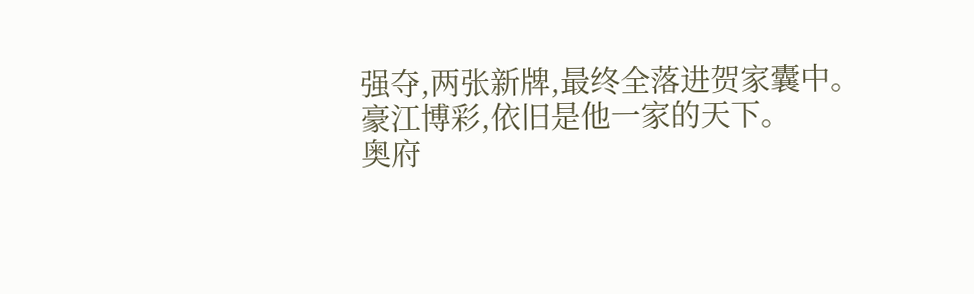强夺,两张新牌,最终全落进贺家囊中。
豪江博彩,依旧是他一家的天下。
奥府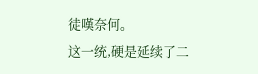徒嘆奈何。
这一统,硬是延续了二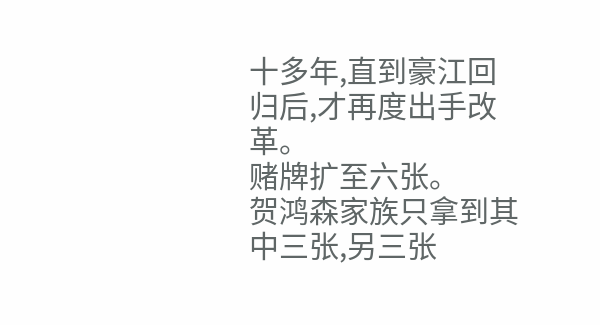十多年,直到豪江回归后,才再度出手改革。
赌牌扩至六张。
贺鸿森家族只拿到其中三张,另三张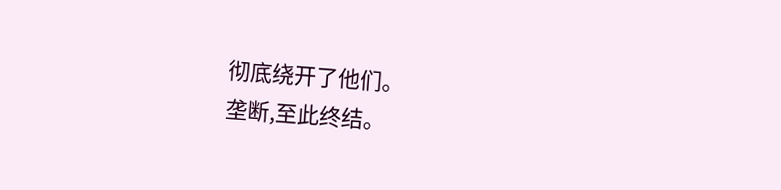彻底绕开了他们。
垄断,至此终结。